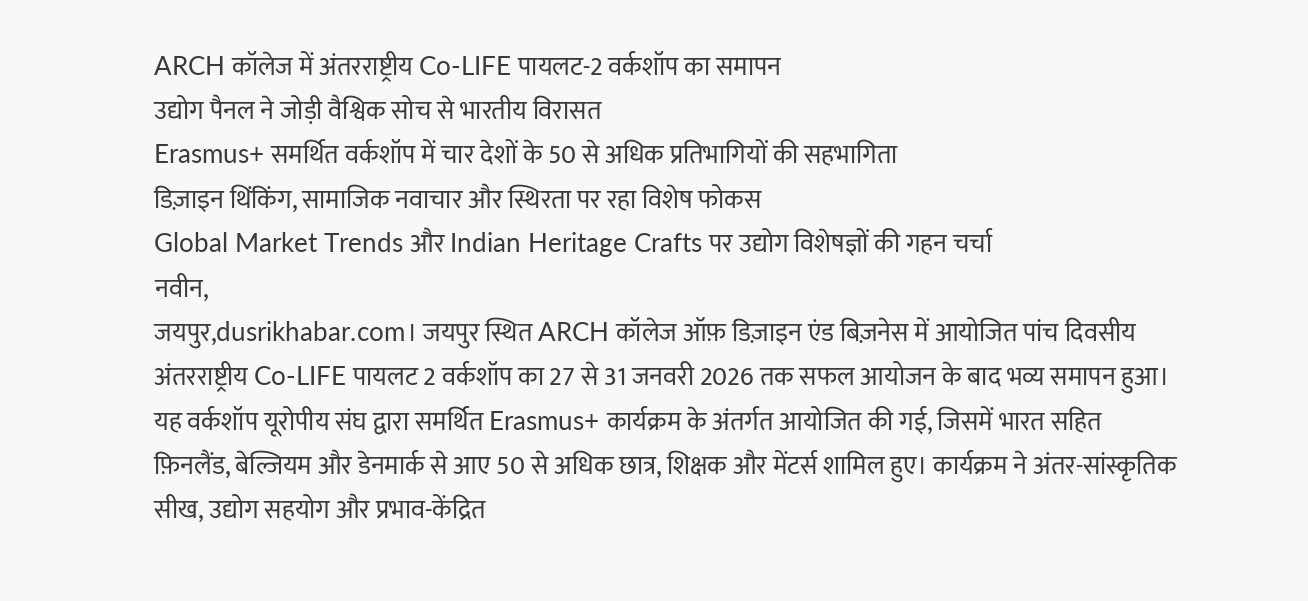ARCH कॉलेज में अंतरराष्ट्रीय Co-LIFE पायलट-2 वर्कशॉप का समापन
उद्योग पैनल ने जोड़ी वैश्विक सोच से भारतीय विरासत
Erasmus+ समर्थित वर्कशॉप में चार देशों के 50 से अधिक प्रतिभागियों की सहभागिता
डिज़ाइन थिंकिंग, सामाजिक नवाचार और स्थिरता पर रहा विशेष फोकस
Global Market Trends और Indian Heritage Crafts पर उद्योग विशेषज्ञों की गहन चर्चा
नवीन,
जयपुर,dusrikhabar.com। जयपुर स्थित ARCH कॉलेज ऑफ़ डिज़ाइन एंड बिज़नेस में आयोजित पांच दिवसीय अंतरराष्ट्रीय Co-LIFE पायलट 2 वर्कशॉप का 27 से 31 जनवरी 2026 तक सफल आयोजन के बाद भव्य समापन हुआ। यह वर्कशॉप यूरोपीय संघ द्वारा समर्थित Erasmus+ कार्यक्रम के अंतर्गत आयोजित की गई, जिसमें भारत सहित फ़िनलैंड, बेल्जियम और डेनमार्क से आए 50 से अधिक छात्र, शिक्षक और मेंटर्स शामिल हुए। कार्यक्रम ने अंतर-सांस्कृतिक सीख, उद्योग सहयोग और प्रभाव-केंद्रित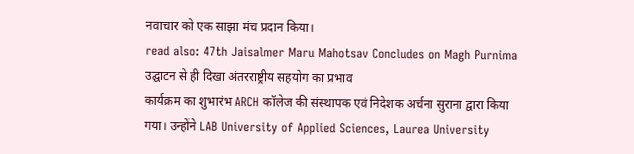नवाचार को एक साझा मंच प्रदान किया।
read also: 47th Jaisalmer Maru Mahotsav Concludes on Magh Purnima
उद्घाटन से ही दिखा अंतरराष्ट्रीय सहयोग का प्रभाव
कार्यक्रम का शुभारंभ ARCH कॉलेज की संस्थापक एवं निदेशक अर्चना सुराना द्वारा किया गया। उन्होंने LAB University of Applied Sciences, Laurea University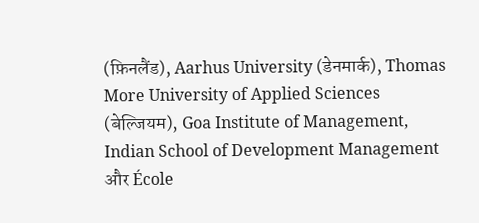(फ़िनलैंड), Aarhus University (डेनमार्क), Thomas More University of Applied Sciences (बेल्जियम), Goa Institute of Management, Indian School of Development Management और École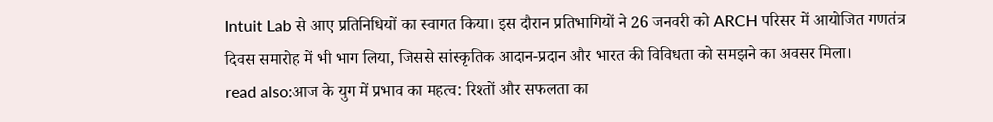Intuit Lab से आए प्रतिनिधियों का स्वागत किया। इस दौरान प्रतिभागियों ने 26 जनवरी को ARCH परिसर में आयोजित गणतंत्र दिवस समारोह में भी भाग लिया, जिससे सांस्कृतिक आदान-प्रदान और भारत की विविधता को समझने का अवसर मिला।
read also:आज के युग में प्रभाव का महत्व: रिश्तों और सफलता का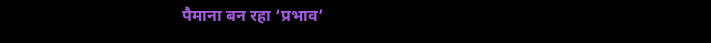पैमाना बन रहा ‘प्रभाव’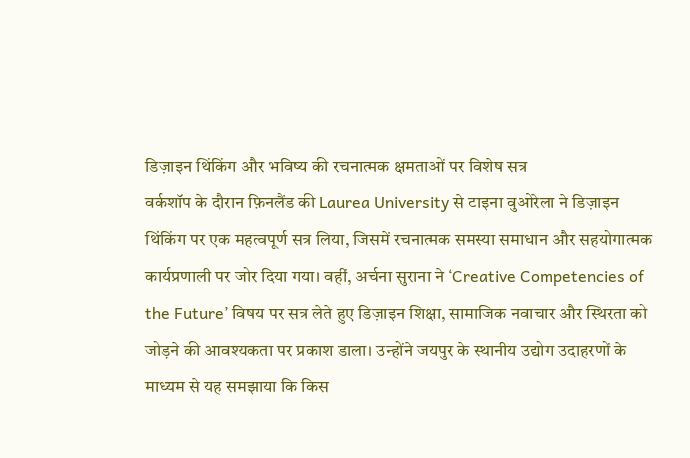डिज़ाइन थिंकिंग और भविष्य की रचनात्मक क्षमताओं पर विशेष सत्र
वर्कशॉप के दौरान फ़िनलैंड की Laurea University से टाइना वुओरेला ने डिज़ाइन थिंकिंग पर एक महत्वपूर्ण सत्र लिया, जिसमें रचनात्मक समस्या समाधान और सहयोगात्मक कार्यप्रणाली पर जोर दिया गया। वहीं, अर्चना सुराना ने ‘Creative Competencies of the Future’ विषय पर सत्र लेते हुए डिज़ाइन शिक्षा, सामाजिक नवाचार और स्थिरता को जोड़ने की आवश्यकता पर प्रकाश डाला। उन्होंने जयपुर के स्थानीय उद्योग उदाहरणों के माध्यम से यह समझाया कि किस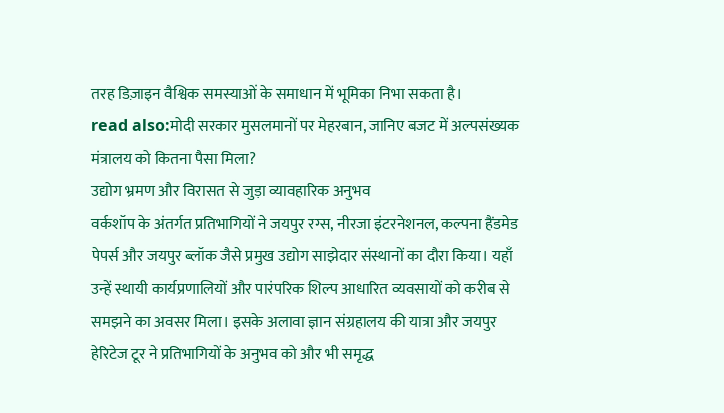तरह डिज़ाइन वैश्विक समस्याओं के समाधान में भूमिका निभा सकता है।
read also:मोदी सरकार मुसलमानों पर मेहरबान, जानिए बजट में अल्पसंख्यक मंत्रालय को कितना पैसा मिला?
उद्योग भ्रमण और विरासत से जुड़ा व्यावहारिक अनुभव
वर्कशॉप के अंतर्गत प्रतिभागियों ने जयपुर रग्स, नीरजा इंटरनेशनल, कल्पना हैंडमेड पेपर्स और जयपुर ब्लॉक जैसे प्रमुख उद्योग साझेदार संस्थानों का दौरा किया। यहाँ उन्हें स्थायी कार्यप्रणालियों और पारंपरिक शिल्प आधारित व्यवसायों को करीब से समझने का अवसर मिला। इसके अलावा ज्ञान संग्रहालय की यात्रा और जयपुर हेरिटेज टूर ने प्रतिभागियों के अनुभव को और भी समृद्ध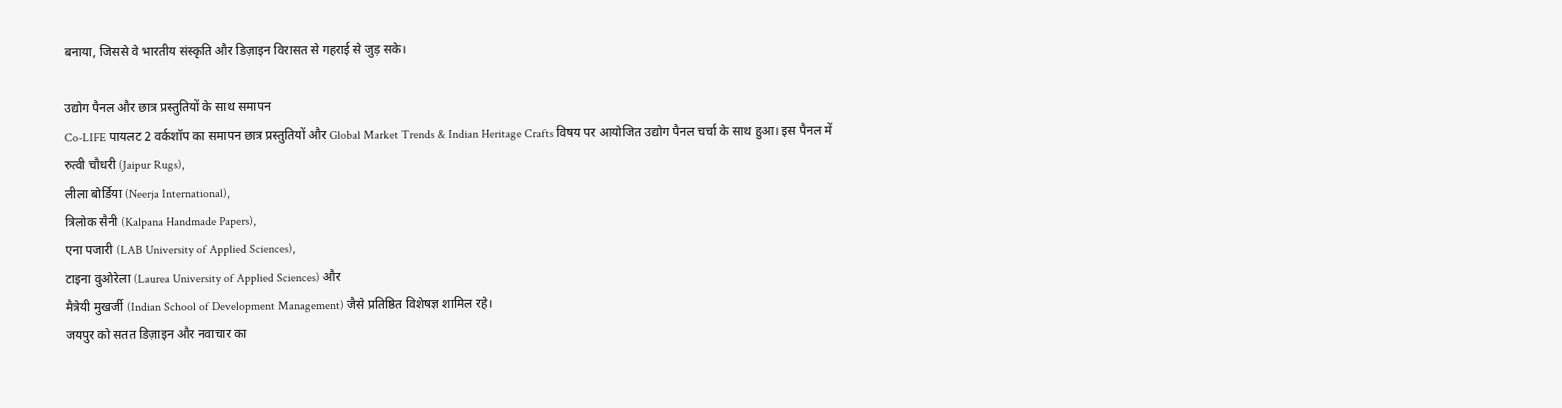बनाया, जिससे वे भारतीय संस्कृति और डिज़ाइन विरासत से गहराई से जुड़ सके।

उद्योग पैनल और छात्र प्रस्तुतियों के साथ समापन
Co-LIFE पायलट 2 वर्कशॉप का समापन छात्र प्रस्तुतियों और Global Market Trends & Indian Heritage Crafts विषय पर आयोजित उद्योग पैनल चर्चा के साथ हुआ। इस पैनल में
रुत्वी चौधरी (Jaipur Rugs),
लीला बोर्डिया (Neerja International),
त्रिलोक सैनी (Kalpana Handmade Papers),
एना पजारी (LAB University of Applied Sciences),
टाइना वुओरेला (Laurea University of Applied Sciences) और
मैत्रेयी मुखर्जी (Indian School of Development Management) जैसे प्रतिष्ठित विशेषज्ञ शामिल रहे।
जयपुर को सतत डिज़ाइन और नवाचार का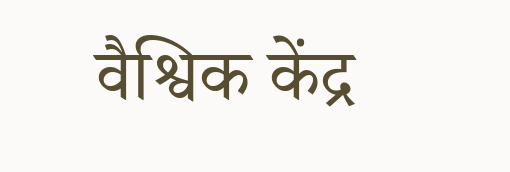वैश्विक केंद्र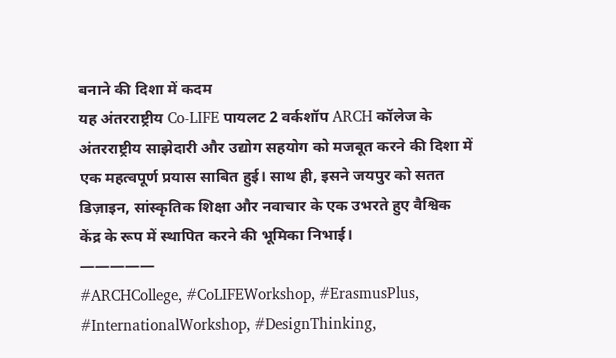बनाने की दिशा में कदम
यह अंतरराष्ट्रीय Co-LIFE पायलट 2 वर्कशॉप ARCH कॉलेज के अंतरराष्ट्रीय साझेदारी और उद्योग सहयोग को मजबूत करने की दिशा में एक महत्वपूर्ण प्रयास साबित हुई। साथ ही, इसने जयपुर को सतत डिज़ाइन, सांस्कृतिक शिक्षा और नवाचार के एक उभरते हुए वैश्विक केंद्र के रूप में स्थापित करने की भूमिका निभाई।
—————
#ARCHCollege, #CoLIFEWorkshop, #ErasmusPlus, #InternationalWorkshop, #DesignThinking,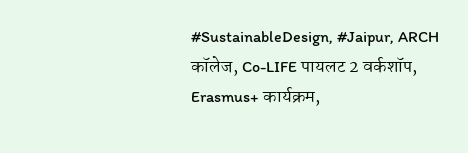#SustainableDesign, #Jaipur, ARCH कॉलेज, Co-LIFE पायलट 2 वर्कशॉप, Erasmus+ कार्यक्रम,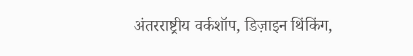अंतरराष्ट्रीय वर्कशॉप, डिज़ाइन थिंकिंग,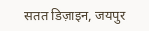सतत डिज़ाइन, जयपुर